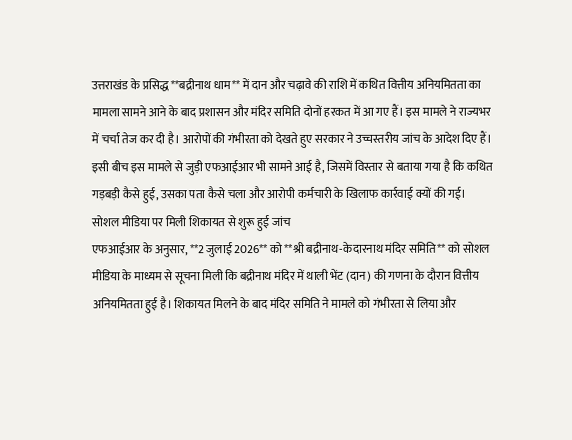उत्तराखंड के प्रसिद्ध **बद्रीनाथ धाम** में दान और चढ़ावे की राशि में कथित वित्तीय अनियमितता का मामला सामने आने के बाद प्रशासन और मंदिर समिति दोनों हरकत में आ गए हैं। इस मामले ने राज्यभर में चर्चा तेज कर दी है। आरोपों की गंभीरता को देखते हुए सरकार ने उच्चस्तरीय जांच के आदेश दिए हैं। इसी बीच इस मामले से जुड़ी एफआईआर भी सामने आई है, जिसमें विस्तार से बताया गया है कि कथित गड़बड़ी कैसे हुई, उसका पता कैसे चला और आरोपी कर्मचारी के खिलाफ कार्रवाई क्यों की गई।
सोशल मीडिया पर मिली शिकायत से शुरू हुई जांच
एफआईआर के अनुसार, **2 जुलाई 2026** को **श्री बद्रीनाथ-केदारनाथ मंदिर समिति** को सोशल मीडिया के माध्यम से सूचना मिली कि बद्रीनाथ मंदिर में थाली भेंट (दान) की गणना के दौरान वित्तीय अनियमितता हुई है। शिकायत मिलने के बाद मंदिर समिति ने मामले को गंभीरता से लिया और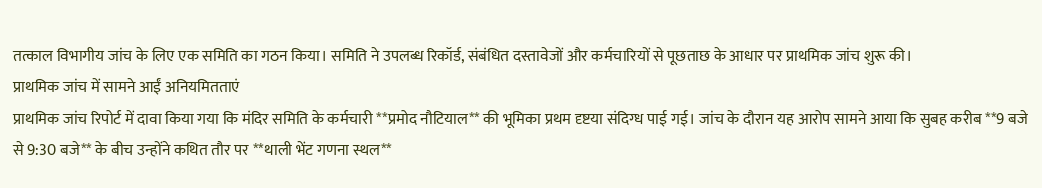तत्काल विभागीय जांच के लिए एक समिति का गठन किया। समिति ने उपलब्ध रिकॉर्ड, संबंधित दस्तावेजों और कर्मचारियों से पूछताछ के आधार पर प्राथमिक जांच शुरू की।
प्राथमिक जांच में सामने आईं अनियमितताएं
प्राथमिक जांच रिपोर्ट में दावा किया गया कि मंदिर समिति के कर्मचारी **प्रमोद नौटियाल** की भूमिका प्रथम दृष्टया संदिग्ध पाई गई। जांच के दौरान यह आरोप सामने आया कि सुबह करीब **9 बजे से 9:30 बजे** के बीच उन्होंने कथित तौर पर **थाली भेंट गणना स्थल**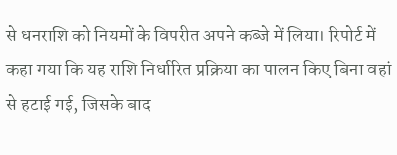से धनराशि को नियमों के विपरीत अपने कब्जे में लिया। रिपोर्ट में कहा गया कि यह राशि निर्धारित प्रक्रिया का पालन किए बिना वहां से हटाई गई, जिसके बाद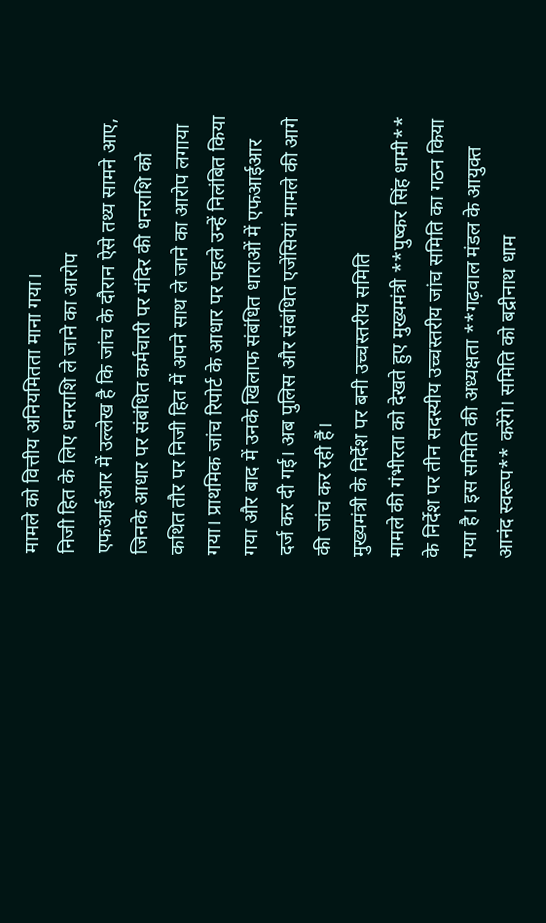मामले को वित्तीय अनियमितता माना गया।
निजी हित के लिए धनराशि ले जाने का आरोप
एफआईआर में उल्लेख है कि जांच के दौरान ऐसे तथ्य सामने आए, जिनके आधार पर संबंधित कर्मचारी पर मंदिर की धनराशि को कथित तौर पर निजी हित में अपने साथ ले जाने का आरोप लगाया गया। प्राथमिक जांच रिपोर्ट के आधार पर पहले उन्हें निलंबित किया गया और बाद में उनके खिलाफ संबंधित धाराओं में एफआईआर दर्ज कर दी गई। अब पुलिस और संबंधित एजेंसियां मामले की आगे की जांच कर रही हैं।
मुख्यमंत्री के निर्देश पर बनी उच्चस्तरीय समिति
मामले की गंभीरता को देखते हुए मुख्यमंत्री **पुष्कर सिंह धामी** के निर्देश पर तीन सदस्यीय उच्चस्तरीय जांच समिति का गठन किया गया है। इस समिति की अध्यक्षता **गढ़वाल मंडल के आयुक्त आनंद स्वरूप** करेंगे। समिति को बद्रीनाथ धाम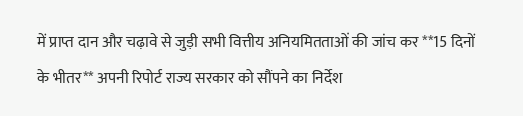में प्राप्त दान और चढ़ावे से जुड़ी सभी वित्तीय अनियमितताओं की जांच कर **15 दिनों के भीतर** अपनी रिपोर्ट राज्य सरकार को सौंपने का निर्देश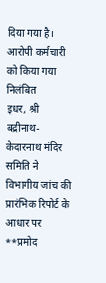दिया गया है।
आरोपी कर्मचारी को किया गया निलंबित
इधर, श्री बद्रीनाथ-केदारनाथ मंदिर समिति ने विभागीय जांच की प्रारंभिक रिपोर्ट के आधार पर **प्रमोद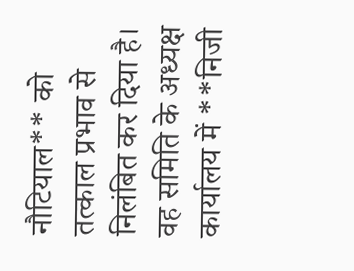नौटियाल** को तत्काल प्रभाव से निलंबित कर दिया है। वह समिति के अध्यक्ष कार्यालय में **निजी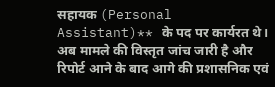सहायक (Personal Assistant)** के पद पर कार्यरत थे। अब मामले की विस्तृत जांच जारी है और रिपोर्ट आने के बाद आगे की प्रशासनिक एवं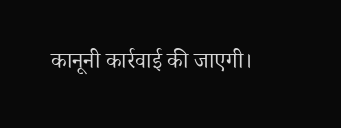कानूनी कार्रवाई की जाएगी।